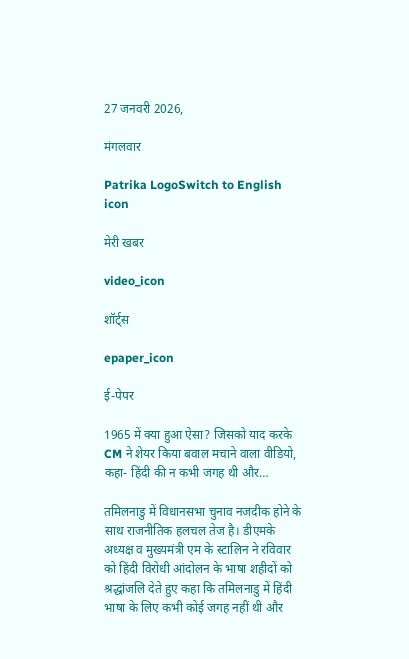27 जनवरी 2026,

मंगलवार

Patrika LogoSwitch to English
icon

मेरी खबर

video_icon

शॉर्ट्स

epaper_icon

ई-पेपर

1965 में क्या हुआ ऐसा? जिसको याद करके CM ने शेयर किया बवाल मचाने वाला वीडियो, कहा- हिंदी की न कभी जगह थी और…

तमिलनाडु में विधानसभा चुनाव नजदीक होने के साथ राजनीतिक हलचल तेज है। डीएमके अध्यक्ष व मुख्यमंत्री एम के स्टालिन ने रविवार को हिंदी विरोधी आंदोलन के भाषा शहीदों को श्रद्धांजलि देते हुए कहा कि तमिलनाडु में हिंदी भाषा के लिए कभी कोई जगह नहीं थी और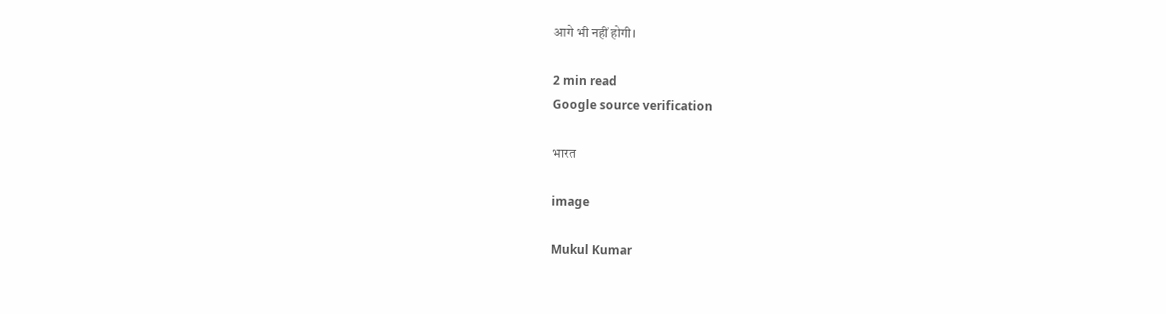आगे भी नहीं होगी।

2 min read
Google source verification

भारत

image

Mukul Kumar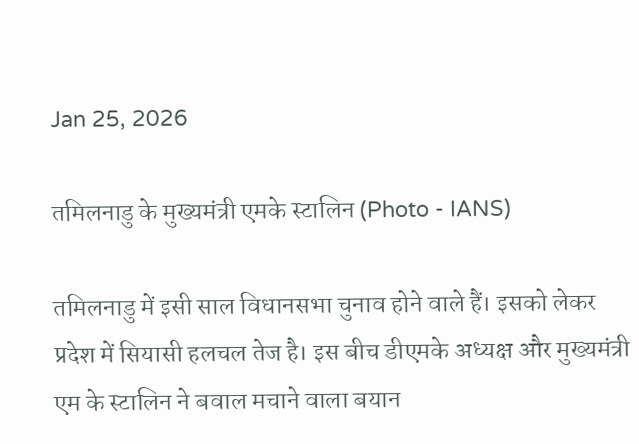Jan 25, 2026

तमिलनाडु के मुख्यमंत्री एमके स्टालिन (Photo - IANS)

तमिलनाडु में इसी साल विधानसभा चुनाव होने वाले हैं। इसको लेकर प्रदेश में सियासी हलचल तेज है। इस बीच डीएमके अध्यक्ष और मुख्यमंत्री एम के स्टालिन ने बवाल मचाने वाला बयान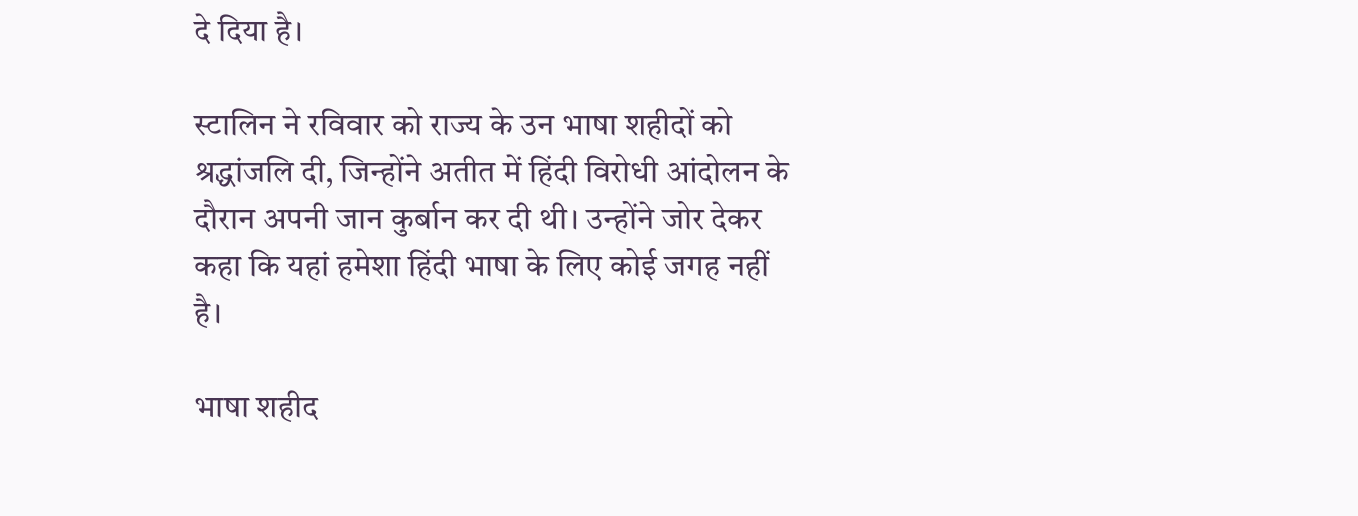दे दिया है।

स्टालिन ने रविवार को राज्य के उन भाषा शहीदों को श्रद्धांजलि दी, जिन्होंने अतीत में हिंदी विरोधी आंदोलन के दौरान अपनी जान कुर्बान कर दी थी। उन्होंने जोर देकर कहा कि यहां हमेशा हिंदी भाषा के लिए कोई जगह नहीं है।

भाषा शहीद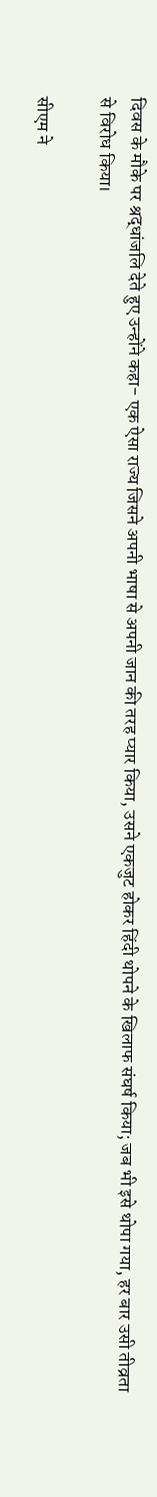दिवस के मौके पर श्रद्धांजलि देते हुए उन्होंने कहा- एक ऐसा राज्य जिसने अपनी भाषा से अपनी जान की तरह प्यार किया, उसने एकजुट होकर हिंदी थोपने के खिलाफ संघर्ष किया; जब भी इसे थोपा गया, हर बार उसी तीव्रता से विरोध किया।

सीएम ने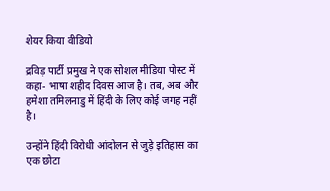शेयर किया वीडियो

द्रविड़ पार्टी प्रमुख ने एक सोशल मीडिया पोस्ट में कहा- भाषा शहीद दिवस आज है। तब, अब और हमेशा तमिलनाडु में हिंदी के लिए कोई जगह नहीं है।

उन्होंने हिंदी विरोधी आंदोलन से जुड़े इतिहास का एक छोटा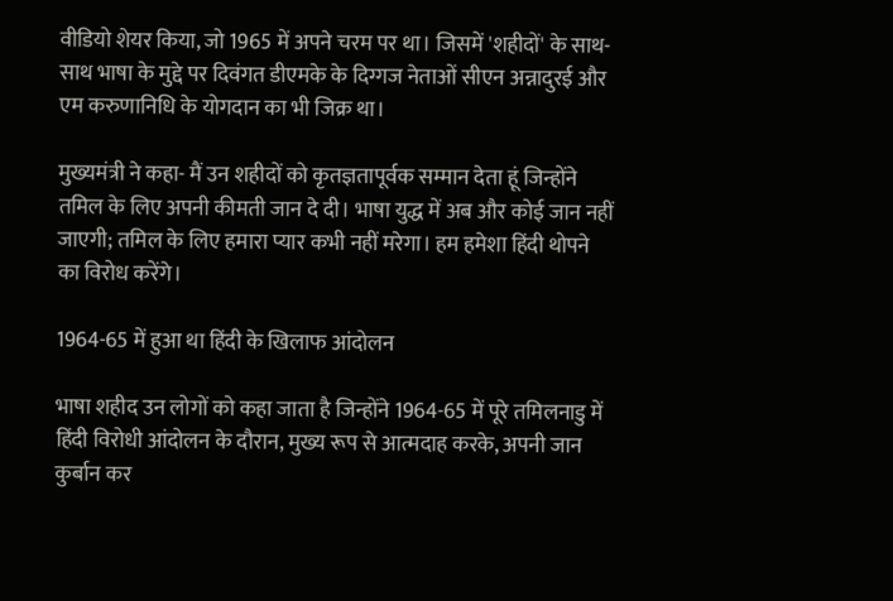वीडियो शेयर किया, जो 1965 में अपने चरम पर था। जिसमें 'शहीदों' के साथ-साथ भाषा के मुद्दे पर दिवंगत डीएमके के दिग्गज नेताओं सीएन अन्नादुरई और एम करुणानिधि के योगदान का भी जिक्र था।

मुख्यमंत्री ने कहा- मैं उन शहीदों को कृतज्ञतापूर्वक सम्मान देता हूं जिन्होंने तमिल के लिए अपनी कीमती जान दे दी। भाषा युद्ध में अब और कोई जान नहीं जाएगी; तमिल के लिए हमारा प्यार कभी नहीं मरेगा। हम हमेशा हिंदी थोपने का विरोध करेंगे।

1964-65 में हुआ था हिंदी के खिलाफ आंदोलन

भाषा शहीद उन लोगों को कहा जाता है जिन्होंने 1964-65 में पूरे तमिलनाडु में हिंदी विरोधी आंदोलन के दौरान, मुख्य रूप से आत्मदाह करके, अपनी जान कुर्बान कर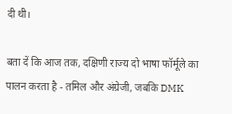दी थी।

बता दें कि आज तक, दक्षिणी राज्य दो भाषा फॉर्मूले का पालन करता है - तमिल और अंग्रेजी, जबकि DMK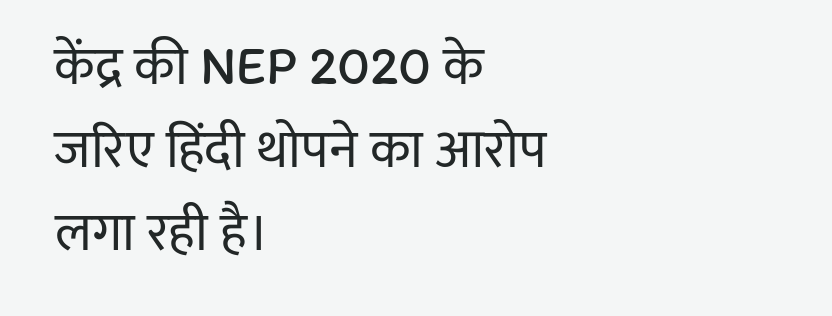केंद्र की NEP 2020 के जरिए हिंदी थोपने का आरोप लगा रही है।